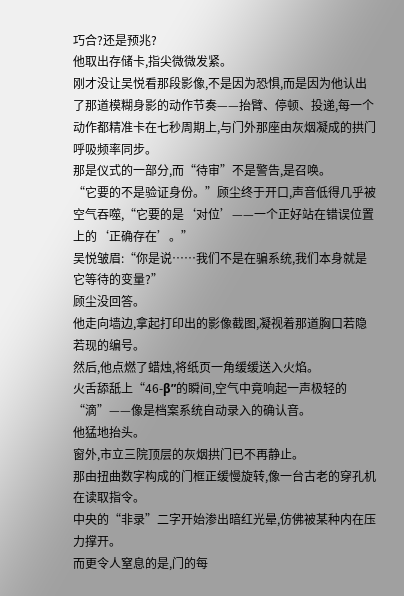巧合?还是预兆?
他取出存储卡,指尖微微发紧。
刚才没让吴悦看那段影像,不是因为恐惧,而是因为他认出了那道模糊身影的动作节奏——抬臂、停顿、投递,每一个动作都精准卡在七秒周期上,与门外那座由灰烟凝成的拱门呼吸频率同步。
那是仪式的一部分,而“待审”不是警告,是召唤。
“它要的不是验证身份。”顾尘终于开口,声音低得几乎被空气吞噬,“它要的是‘对位’——一个正好站在错误位置上的‘正确存在’。”
吴悦皱眉:“你是说……我们不是在骗系统,我们本身就是它等待的变量?”
顾尘没回答。
他走向墙边,拿起打印出的影像截图,凝视着那道胸口若隐若现的编号。
然后,他点燃了蜡烛,将纸页一角缓缓送入火焰。
火舌舔舐上“46-β”的瞬间,空气中竟响起一声极轻的“滴”——像是档案系统自动录入的确认音。
他猛地抬头。
窗外,市立三院顶层的灰烟拱门已不再静止。
那由扭曲数字构成的门框正缓慢旋转,像一台古老的穿孔机在读取指令。
中央的“非录”二字开始渗出暗红光晕,仿佛被某种内在压力撑开。
而更令人窒息的是,门的每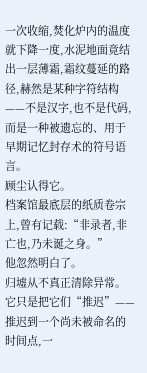一次收缩,焚化炉内的温度就下降一度,水泥地面竟结出一层薄霜,霜纹蔓延的路径,赫然是某种字符结构——不是汉字,也不是代码,而是一种被遗忘的、用于早期记忆封存术的符号语言。
顾尘认得它。
档案馆最底层的纸质卷宗上,曾有记载:“非录者,非亡也,乃未诞之身。”
他忽然明白了。
归墟从不真正清除异常。
它只是把它们“推迟”——推迟到一个尚未被命名的时间点,一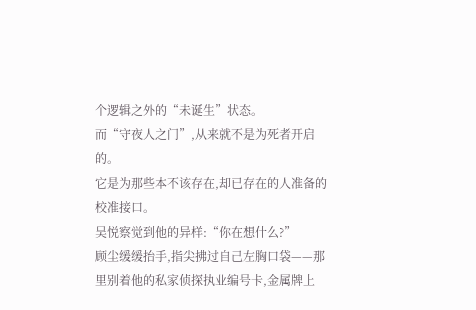个逻辑之外的“未诞生”状态。
而“守夜人之门”,从来就不是为死者开启的。
它是为那些本不该存在,却已存在的人准备的校准接口。
吴悦察觉到他的异样:“你在想什么?”
顾尘缓缓抬手,指尖拂过自己左胸口袋——那里别着他的私家侦探执业编号卡,金属牌上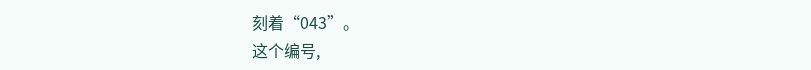刻着“043”。
这个编号,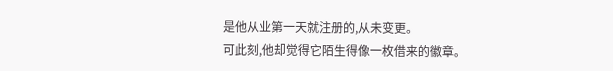是他从业第一天就注册的,从未变更。
可此刻,他却觉得它陌生得像一枚借来的徽章。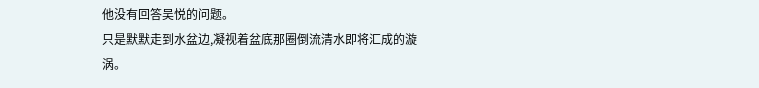他没有回答吴悦的问题。
只是默默走到水盆边,凝视着盆底那圈倒流清水即将汇成的漩涡。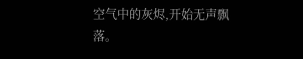空气中的灰烬,开始无声飘落。